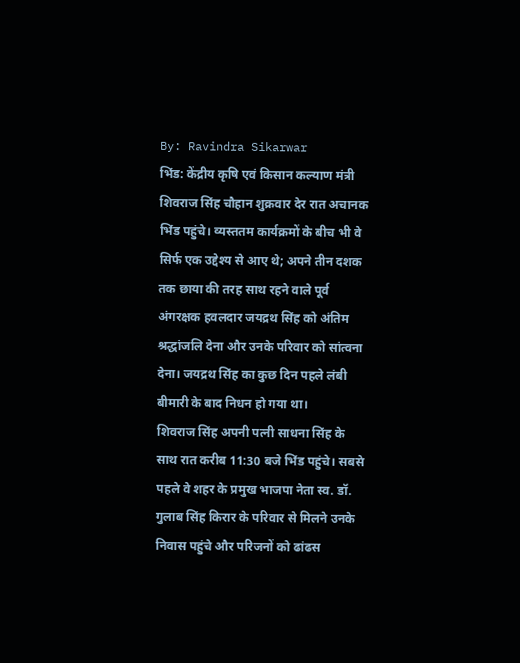By: Ravindra Sikarwar
भिंड: केंद्रीय कृषि एवं किसान कल्याण मंत्री शिवराज सिंह चौहान शुक्रवार देर रात अचानक भिंड पहुंचे। व्यस्ततम कार्यक्रमों के बीच भी वे सिर्फ एक उद्देश्य से आए थे; अपने तीन दशक तक छाया की तरह साथ रहने वाले पूर्व अंगरक्षक हवलदार जयद्रथ सिंह को अंतिम श्रद्धांजलि देना और उनके परिवार को सांत्वना देना। जयद्रथ सिंह का कुछ दिन पहले लंबी बीमारी के बाद निधन हो गया था।
शिवराज सिंह अपनी पत्नी साधना सिंह के साथ रात करीब 11:30 बजे भिंड पहुंचे। सबसे पहले वे शहर के प्रमुख भाजपा नेता स्व. डॉ. गुलाब सिंह किरार के परिवार से मिलने उनके निवास पहुंचे और परिजनों को ढांढस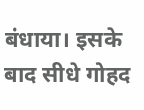बंधाया। इसके बाद सीधे गोहद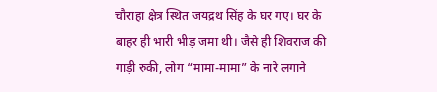चौराहा क्षेत्र स्थित जयद्रथ सिंह के घर गए। घर के बाहर ही भारी भीड़ जमा थी। जैसे ही शिवराज की गाड़ी रुकी, लोग “मामा-मामा” के नारे लगाने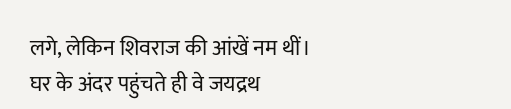लगे, लेकिन शिवराज की आंखें नम थीं।
घर के अंदर पहुंचते ही वे जयद्रथ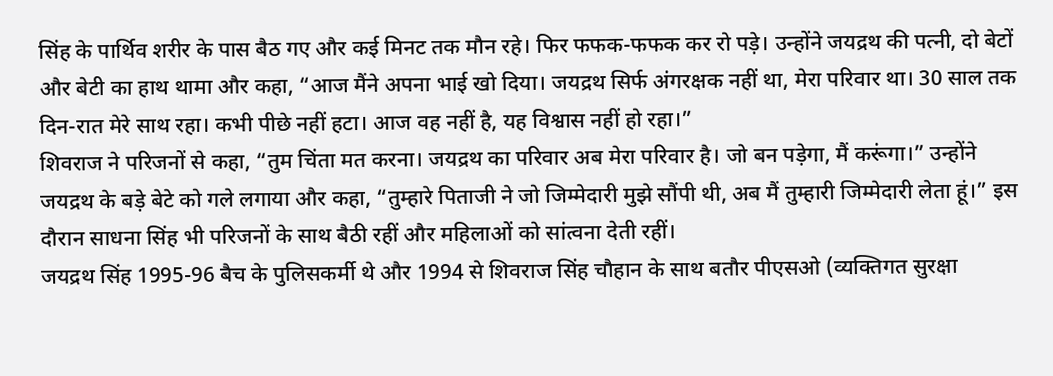सिंह के पार्थिव शरीर के पास बैठ गए और कई मिनट तक मौन रहे। फिर फफक-फफक कर रो पड़े। उन्होंने जयद्रथ की पत्नी, दो बेटों और बेटी का हाथ थामा और कहा, “आज मैंने अपना भाई खो दिया। जयद्रथ सिर्फ अंगरक्षक नहीं था, मेरा परिवार था। 30 साल तक दिन-रात मेरे साथ रहा। कभी पीछे नहीं हटा। आज वह नहीं है, यह विश्वास नहीं हो रहा।”
शिवराज ने परिजनों से कहा, “तुम चिंता मत करना। जयद्रथ का परिवार अब मेरा परिवार है। जो बन पड़ेगा, मैं करूंगा।” उन्होंने जयद्रथ के बड़े बेटे को गले लगाया और कहा, “तुम्हारे पिताजी ने जो जिम्मेदारी मुझे सौंपी थी, अब मैं तुम्हारी जिम्मेदारी लेता हूं।” इस दौरान साधना सिंह भी परिजनों के साथ बैठी रहीं और महिलाओं को सांत्वना देती रहीं।
जयद्रथ सिंह 1995-96 बैच के पुलिसकर्मी थे और 1994 से शिवराज सिंह चौहान के साथ बतौर पीएसओ (व्यक्तिगत सुरक्षा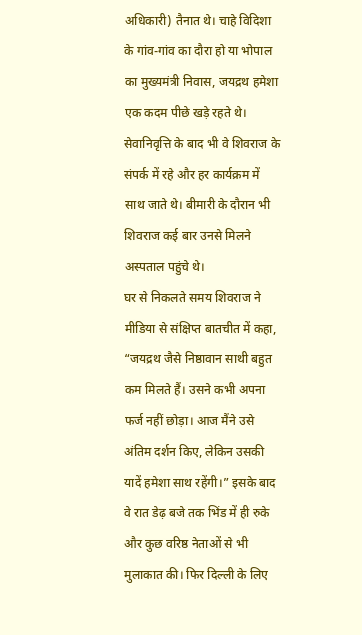अधिकारी) तैनात थे। चाहे विदिशा के गांव-गांव का दौरा हो या भोपाल का मुख्यमंत्री निवास, जयद्रथ हमेशा एक कदम पीछे खड़े रहते थे। सेवानिवृत्ति के बाद भी वे शिवराज के संपर्क में रहे और हर कार्यक्रम में साथ जाते थे। बीमारी के दौरान भी शिवराज कई बार उनसे मिलने अस्पताल पहुंचे थे।
घर से निकलते समय शिवराज ने मीडिया से संक्षिप्त बातचीत में कहा, “जयद्रथ जैसे निष्ठावान साथी बहुत कम मिलते हैं। उसने कभी अपना फर्ज नहीं छोड़ा। आज मैंने उसे अंतिम दर्शन किए, लेकिन उसकी यादें हमेशा साथ रहेंगी।” इसके बाद वे रात डेढ़ बजे तक भिंड में ही रुके और कुछ वरिष्ठ नेताओं से भी मुलाकात की। फिर दिल्ली के लिए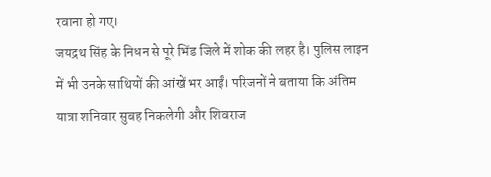रवाना हो गए।
जयद्रथ सिंह के निधन से पूरे भिंड जिले में शोक की लहर है। पुलिस लाइन में भी उनके साथियों की आंखें भर आईं। परिजनों ने बताया कि अंतिम यात्रा शनिवार सुबह निकलेगी और शिवराज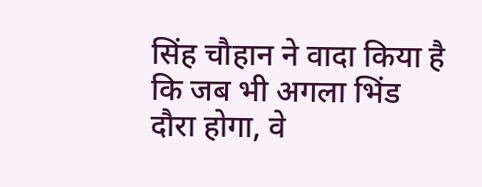सिंह चौहान ने वादा किया है कि जब भी अगला भिंड दौरा होगा, वे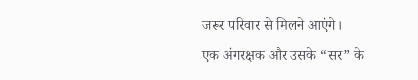जरूर परिवार से मिलने आएंगे।
एक अंगरक्षक और उसके “सर” के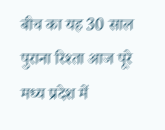बीच का यह 30 साल पुराना रिश्ता आज पूरे मध्य प्रदेश में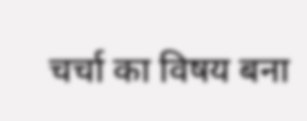चर्चा का विषय बना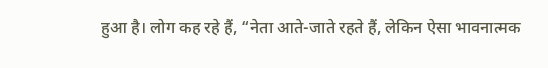हुआ है। लोग कह रहे हैं, “नेता आते-जाते रहते हैं, लेकिन ऐसा भावनात्मक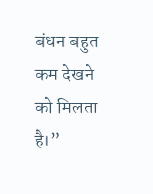बंधन बहुत कम देखने को मिलता है।”